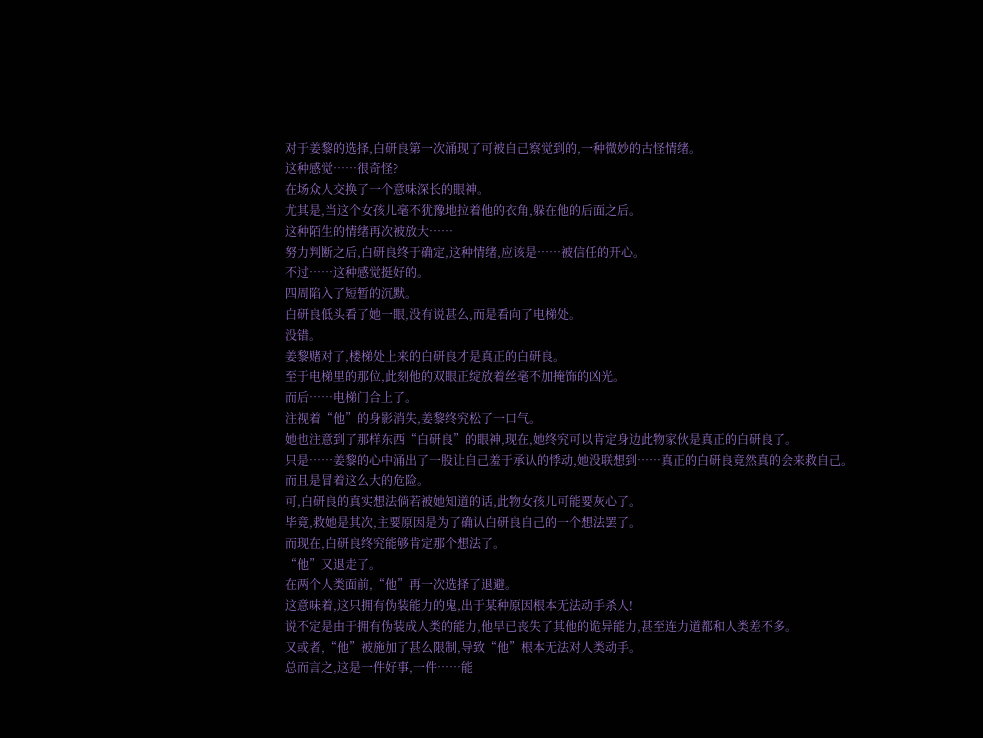对于姜黎的选择,白研良第一次涌现了可被自己察觉到的,一种微妙的古怪情绪。
这种感觉……很奇怪?
在场众人交换了一个意味深长的眼神。
尤其是,当这个女孩儿毫不犹豫地拉着他的衣角,躲在他的后面之后。
这种陌生的情绪再次被放大……
努力判断之后,白研良终于确定,这种情绪,应该是……被信任的开心。
不过……这种感觉挺好的。
四周陷入了短暂的沉默。
白研良低头看了她一眼,没有说甚么,而是看向了电梯处。
没错。
姜黎赌对了,楼梯处上来的白研良才是真正的白研良。
至于电梯里的那位,此刻他的双眼正绽放着丝毫不加掩饰的凶光。
而后……电梯门合上了。
注视着“他”的身影消失,姜黎终究松了一口气。
她也注意到了那样东西“白研良”的眼神,现在,她终究可以肯定身边此物家伙是真正的白研良了。
只是……姜黎的心中涌出了一股让自己羞于承认的悸动,她没联想到……真正的白研良竟然真的会来救自己。
而且是冒着这么大的危险。
可,白研良的真实想法倘若被她知道的话,此物女孩儿可能要灰心了。
毕竟,救她是其次,主要原因是为了确认白研良自己的一个想法罢了。
而现在,白研良终究能够肯定那个想法了。
“他”又退走了。
在两个人类面前,“他”再一次选择了退避。
这意味着,这只拥有伪装能力的鬼,出于某种原因根本无法动手杀人!
说不定是由于拥有伪装成人类的能力,他早已丧失了其他的诡异能力,甚至连力道都和人类差不多。
又或者,“他”被施加了甚么限制,导致“他”根本无法对人类动手。
总而言之,这是一件好事,一件……能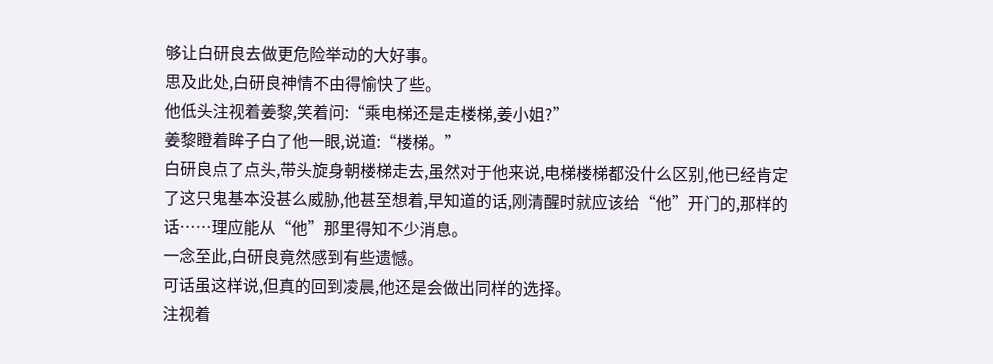够让白研良去做更危险举动的大好事。
思及此处,白研良神情不由得愉快了些。
他低头注视着姜黎,笑着问:“乘电梯还是走楼梯,姜小姐?”
姜黎瞪着眸子白了他一眼,说道:“楼梯。”
白研良点了点头,带头旋身朝楼梯走去,虽然对于他来说,电梯楼梯都没什么区别,他已经肯定了这只鬼基本没甚么威胁,他甚至想着,早知道的话,刚清醒时就应该给“他”开门的,那样的话……理应能从“他”那里得知不少消息。
一念至此,白研良竟然感到有些遗憾。
可话虽这样说,但真的回到凌晨,他还是会做出同样的选择。
注视着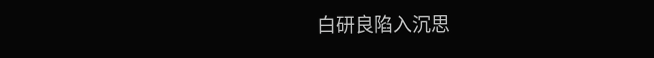白研良陷入沉思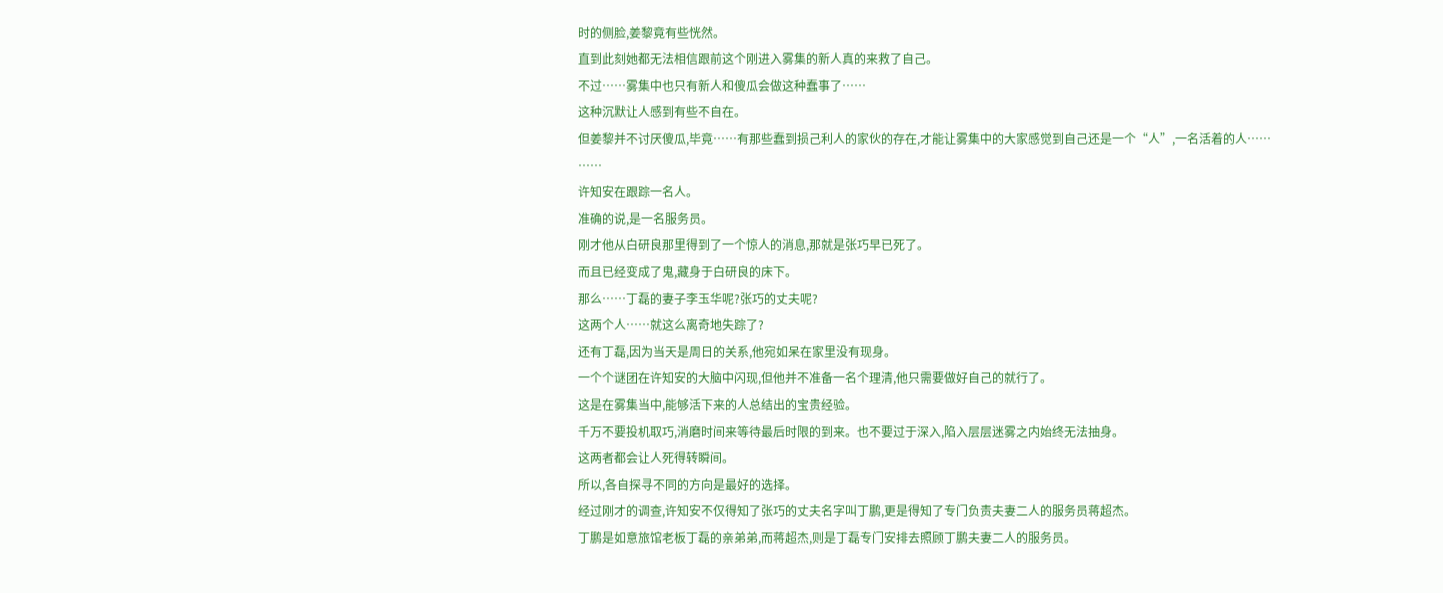时的侧脸,姜黎竟有些恍然。
直到此刻她都无法相信跟前这个刚进入雾集的新人真的来救了自己。
不过……雾集中也只有新人和傻瓜会做这种蠢事了……
这种沉默让人感到有些不自在。
但姜黎并不讨厌傻瓜,毕竟……有那些蠢到损己利人的家伙的存在,才能让雾集中的大家感觉到自己还是一个“人”,一名活着的人……
……
许知安在跟踪一名人。
准确的说,是一名服务员。
刚才他从白研良那里得到了一个惊人的消息,那就是张巧早已死了。
而且已经变成了鬼,藏身于白研良的床下。
那么……丁磊的妻子李玉华呢?张巧的丈夫呢?
这两个人……就这么离奇地失踪了?
还有丁磊,因为当天是周日的关系,他宛如呆在家里没有现身。
一个个谜团在许知安的大脑中闪现,但他并不准备一名个理清,他只需要做好自己的就行了。
这是在雾集当中,能够活下来的人总结出的宝贵经验。
千万不要投机取巧,消磨时间来等待最后时限的到来。也不要过于深入,陷入层层迷雾之内始终无法抽身。
这两者都会让人死得转瞬间。
所以,各自探寻不同的方向是最好的选择。
经过刚才的调查,许知安不仅得知了张巧的丈夫名字叫丁鹏,更是得知了专门负责夫妻二人的服务员蒋超杰。
丁鹏是如意旅馆老板丁磊的亲弟弟,而蒋超杰,则是丁磊专门安排去照顾丁鹏夫妻二人的服务员。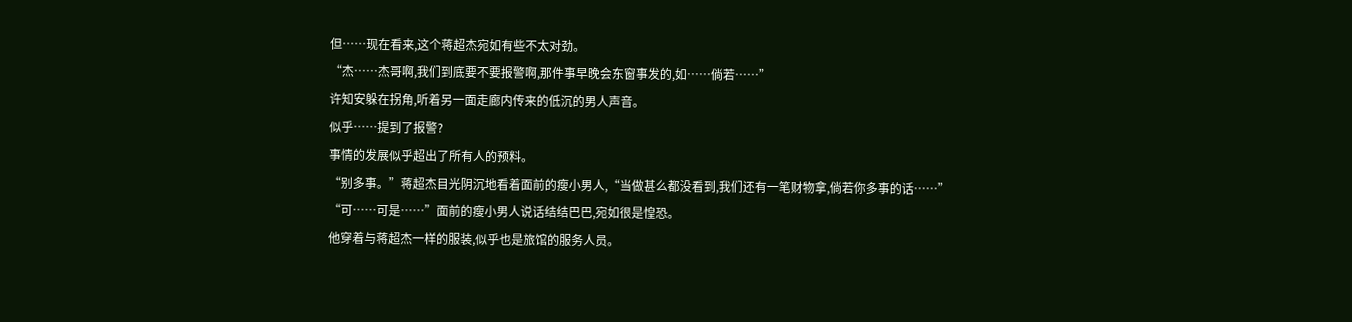但……现在看来,这个蒋超杰宛如有些不太对劲。
“杰……杰哥啊,我们到底要不要报警啊,那件事早晚会东窗事发的,如……倘若……”
许知安躲在拐角,听着另一面走廊内传来的低沉的男人声音。
似乎……提到了报警?
事情的发展似乎超出了所有人的预料。
“别多事。”蒋超杰目光阴沉地看着面前的瘦小男人,“当做甚么都没看到,我们还有一笔财物拿,倘若你多事的话……”
“可……可是……”面前的瘦小男人说话结结巴巴,宛如很是惶恐。
他穿着与蒋超杰一样的服装,似乎也是旅馆的服务人员。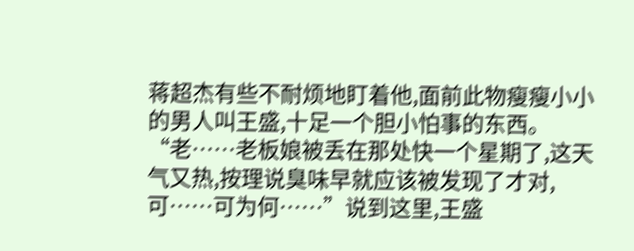蒋超杰有些不耐烦地盯着他,面前此物瘦瘦小小的男人叫王盛,十足一个胆小怕事的东西。
“老……老板娘被丢在那处快一个星期了,这天气又热,按理说臭味早就应该被发现了才对,可……可为何……”说到这里,王盛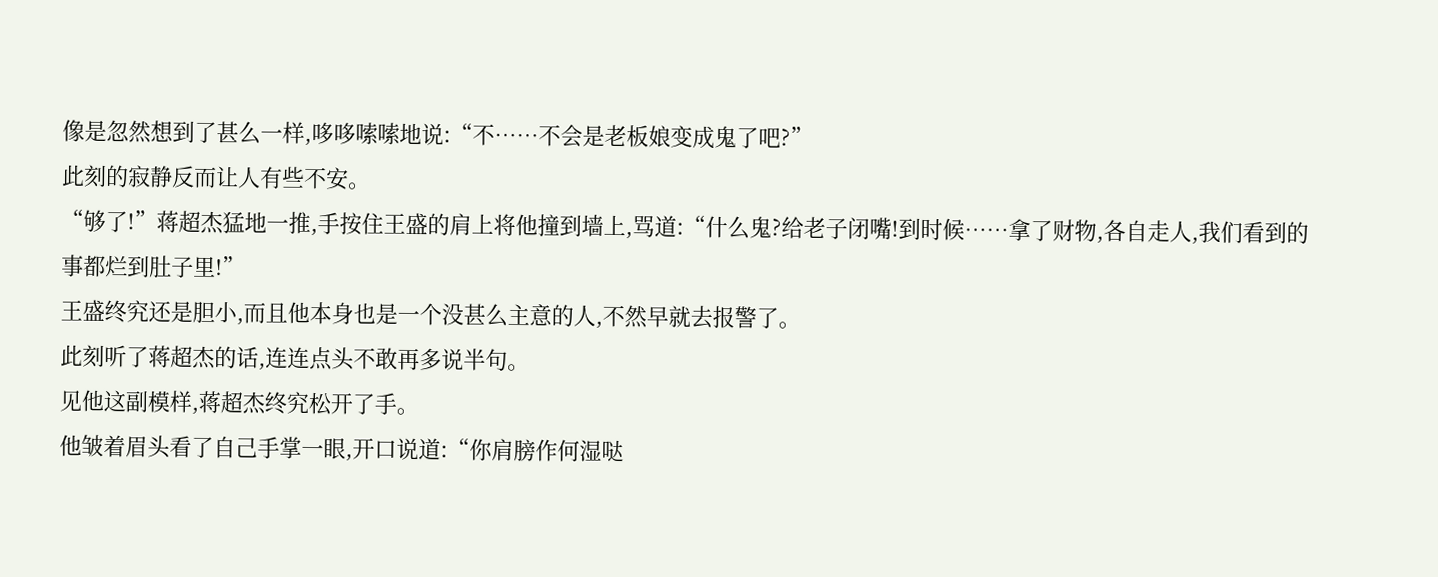像是忽然想到了甚么一样,哆哆嗦嗦地说:“不……不会是老板娘变成鬼了吧?”
此刻的寂静反而让人有些不安。
“够了!”蒋超杰猛地一推,手按住王盛的肩上将他撞到墙上,骂道:“什么鬼?给老子闭嘴!到时候……拿了财物,各自走人,我们看到的事都烂到肚子里!”
王盛终究还是胆小,而且他本身也是一个没甚么主意的人,不然早就去报警了。
此刻听了蒋超杰的话,连连点头不敢再多说半句。
见他这副模样,蒋超杰终究松开了手。
他皱着眉头看了自己手掌一眼,开口说道:“你肩膀作何湿哒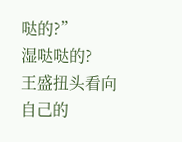哒的?”
湿哒哒的?
王盛扭头看向自己的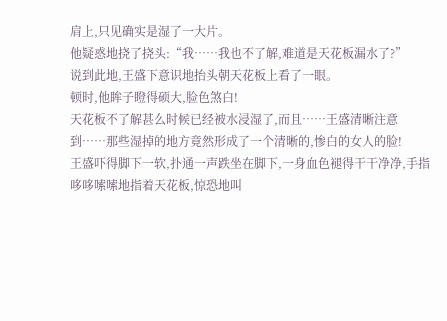肩上,只见确实是湿了一大片。
他疑惑地挠了挠头:“我……我也不了解,难道是天花板漏水了?”
说到此地,王盛下意识地抬头朝天花板上看了一眼。
顿时,他眸子瞪得硕大,脸色煞白!
天花板不了解甚么时候已经被水浸湿了,而且……王盛清晰注意到……那些湿掉的地方竟然形成了一个清晰的,惨白的女人的脸!
王盛吓得脚下一软,扑通一声跌坐在脚下,一身血色褪得干干净净,手指哆哆嗦嗦地指着天花板,惊恐地叫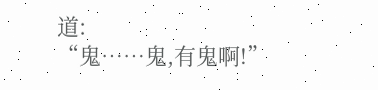道:
“鬼……鬼,有鬼啊!”